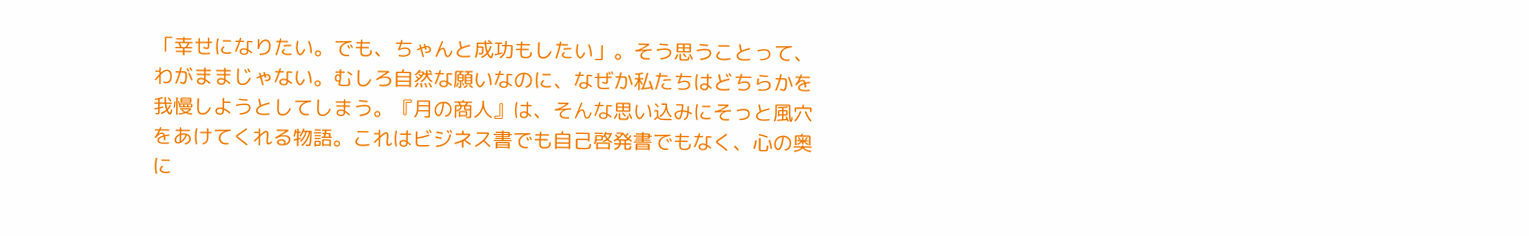「幸せになりたい。でも、ちゃんと成功もしたい」。そう思うことって、わがままじゃない。むしろ自然な願いなのに、なぜか私たちはどちらかを我慢しようとしてしまう。『月の商人』は、そんな思い込みにそっと風穴をあけてくれる物語。これはビジネス書でも自己啓発書でもなく、心の奥に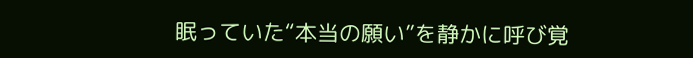眠っていた“本当の願い”を静かに呼び覚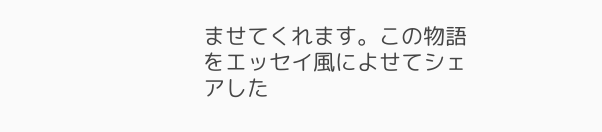ませてくれます。この物語をエッセイ風によせてシェアした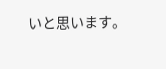いと思います。